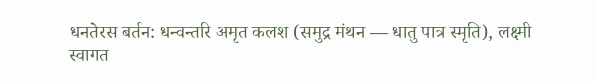धनतेरस बर्तन: धन्वन्तरि अमृत कलश (समुद्र मंथन — धातु पात्र स्मृति), लक्ष्मी स्वागत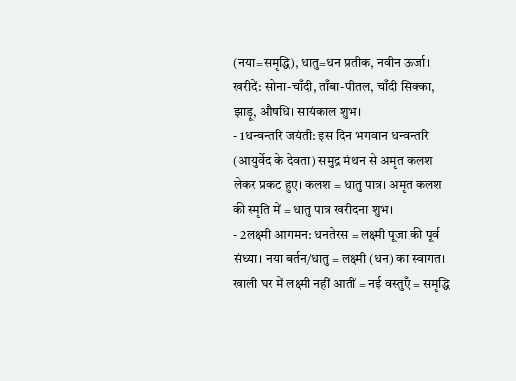(नया=समृद्धि), धातु=धन प्रतीक, नवीन ऊर्जा। खरीदें: सोना-चाँदी, ताँबा-पीतल, चाँदी सिक्का, झाड़ू, औषधि। सायंकाल शुभ।
- 1धन्वन्तरि जयंती: इस दिन भगवान धन्वन्तरि (आयुर्वेद के देवता) समुद्र मंथन से अमृत कलश लेकर प्रकट हुए। कलश = धातु पात्र। अमृत कलश की स्मृति में = धातु पात्र खरीदना शुभ।
- 2लक्ष्मी आगमन: धनतेरस = लक्ष्मी पूजा की पूर्व संध्या। नया बर्तन/धातु = लक्ष्मी (धन) का स्वागत। खाली घर में लक्ष्मी नहीं आतीं = नई वस्तुएँ = समृद्धि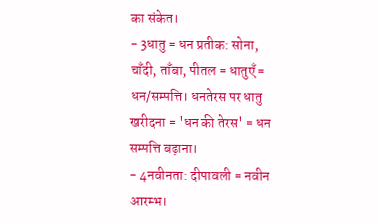का संकेत।
- 3धातु = धन प्रतीक: सोना, चाँदी, ताँबा, पीतल = धातुएँ = धन/सम्पत्ति। धनतेरस पर धातु खरीदना = 'धन की तेरस' = धन सम्पत्ति बढ़ाना।
- 4नवीनता: दीपावली = नवीन आरम्भ।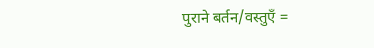पुराने बर्तन/वस्तुएँ =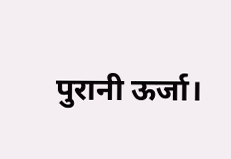पुरानी ऊर्जा।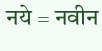नये = नवीन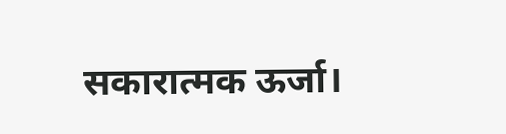सकारात्मक ऊर्जा।